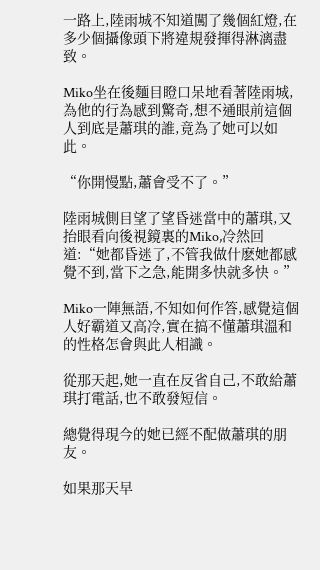一路上,陸雨城不知道闖了幾個紅燈,在多少個攝像頭下將違規發揮得淋漓盡致。

Miko坐在後麵目瞪口呆地看著陸雨城,為他的行為感到驚奇,想不通眼前這個人到底是蕭琪的誰,竟為了她可以如此。

“你開慢點,蕭會受不了。”

陸雨城側目望了望昏迷當中的蕭琪,又抬眼看向後視鏡裏的Miko,冷然回道:“她都昏迷了,不管我做什麽她都感覺不到,當下之急,能開多快就多快。”

Miko一陣無語,不知如何作答,感覺這個人好霸道又高冷,實在搞不懂蕭琪溫和的性格怎會與此人相識。

從那天起,她一直在反省自己,不敢給蕭琪打電話,也不敢發短信。

總覺得現今的她已經不配做蕭琪的朋友。

如果那天早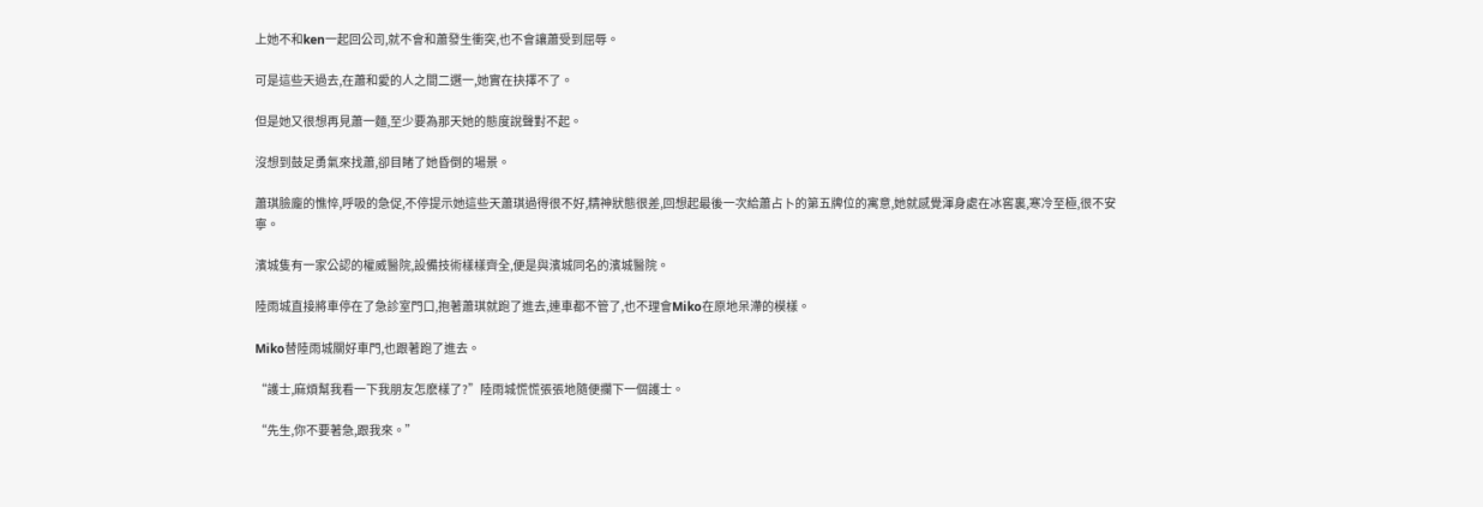上她不和ken一起回公司,就不會和蕭發生衝突,也不會讓蕭受到屈辱。

可是這些天過去,在蕭和愛的人之間二選一,她實在抉擇不了。

但是她又很想再見蕭一麵,至少要為那天她的態度說聲對不起。

沒想到鼓足勇氣來找蕭,卻目睹了她昏倒的場景。

蕭琪臉龐的憔悴,呼吸的急促,不停提示她這些天蕭琪過得很不好,精神狀態很差,回想起最後一次給蕭占卜的第五牌位的寓意,她就感覺渾身處在冰窖裏,寒冷至極,很不安寧。

濱城隻有一家公認的權威醫院,設備技術樣樣齊全,便是與濱城同名的濱城醫院。

陸雨城直接將車停在了急診室門口,抱著蕭琪就跑了進去,連車都不管了,也不理會Miko在原地呆滯的模樣。

Miko替陸雨城關好車門,也跟著跑了進去。

“護士,麻煩幫我看一下我朋友怎麽樣了?”陸雨城慌慌張張地隨便攔下一個護士。

“先生,你不要著急,跟我來。”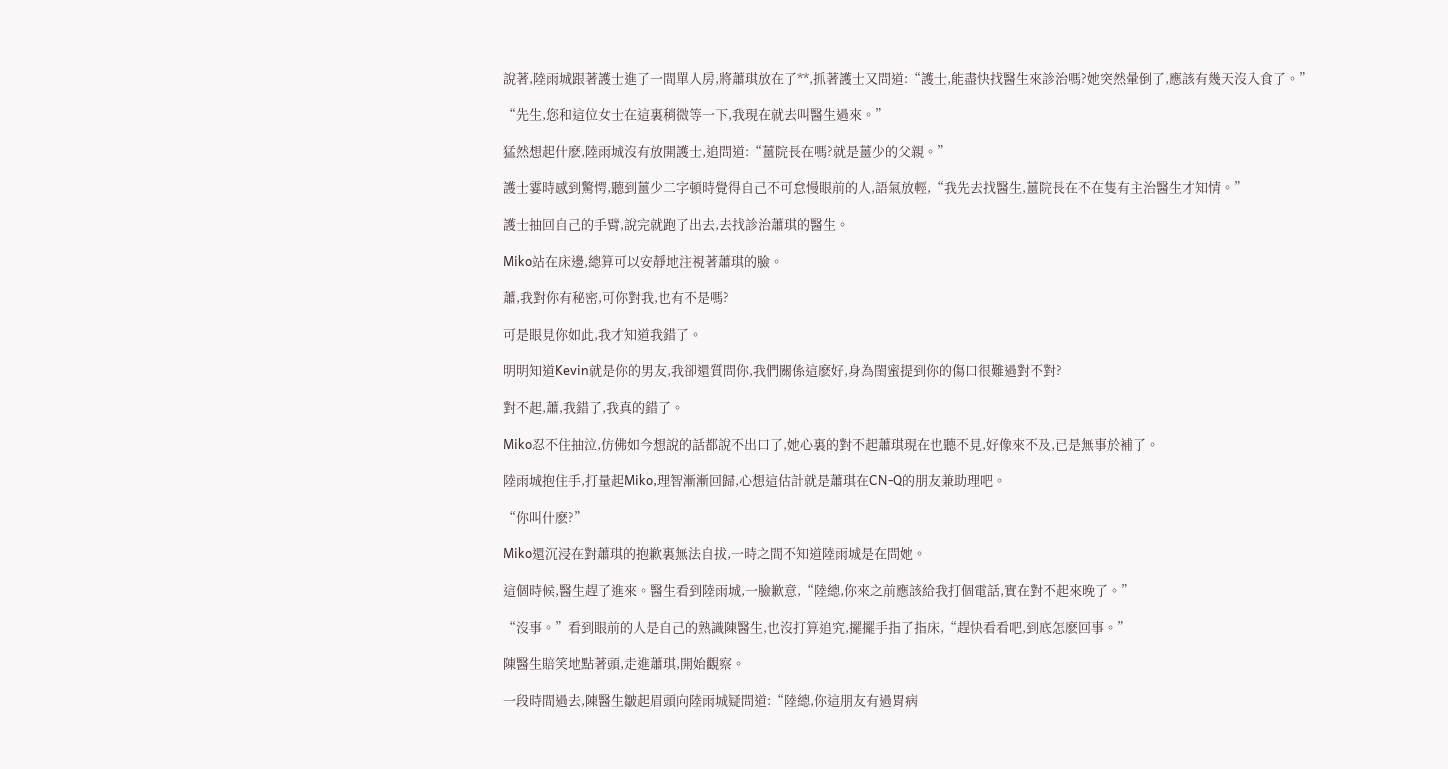說著,陸雨城跟著護士進了一間單人房,將蕭琪放在了**,抓著護士又問道:“護士,能盡快找醫生來診治嗎?她突然暈倒了,應該有幾天沒入食了。”

“先生,您和這位女士在這裏稍微等一下,我現在就去叫醫生過來。”

猛然想起什麽,陸雨城沒有放開護士,追問道:“薑院長在嗎?就是薑少的父親。”

護士霎時感到驚愕,聽到薑少二字頓時覺得自己不可怠慢眼前的人,語氣放輕,“我先去找醫生,薑院長在不在隻有主治醫生才知情。”

護士抽回自己的手臂,說完就跑了出去,去找診治蕭琪的醫生。

Miko站在床邊,總算可以安靜地注視著蕭琪的臉。

蕭,我對你有秘密,可你對我,也有不是嗎?

可是眼見你如此,我才知道我錯了。

明明知道Kevin就是你的男友,我卻還質問你,我們關係這麽好,身為閨蜜提到你的傷口很難過對不對?

對不起,蕭,我錯了,我真的錯了。

Miko忍不住抽泣,仿佛如今想說的話都說不出口了,她心裏的對不起蕭琪現在也聽不見,好像來不及,已是無事於補了。

陸雨城抱住手,打量起Miko,理智漸漸回歸,心想這估計就是蕭琪在CN-Q的朋友兼助理吧。

“你叫什麽?”

Miko還沉浸在對蕭琪的抱歉裏無法自拔,一時之間不知道陸雨城是在問她。

這個時候,醫生趕了進來。醫生看到陸雨城,一臉歉意,“陸總,你來之前應該給我打個電話,實在對不起來晚了。”

“沒事。”看到眼前的人是自己的熟識陳醫生,也沒打算追究,擺擺手指了指床,“趕快看看吧,到底怎麽回事。”

陳醫生賠笑地點著頭,走進蕭琪,開始觀察。

一段時間過去,陳醫生皺起眉頭向陸雨城疑問道:“陸總,你這朋友有過胃病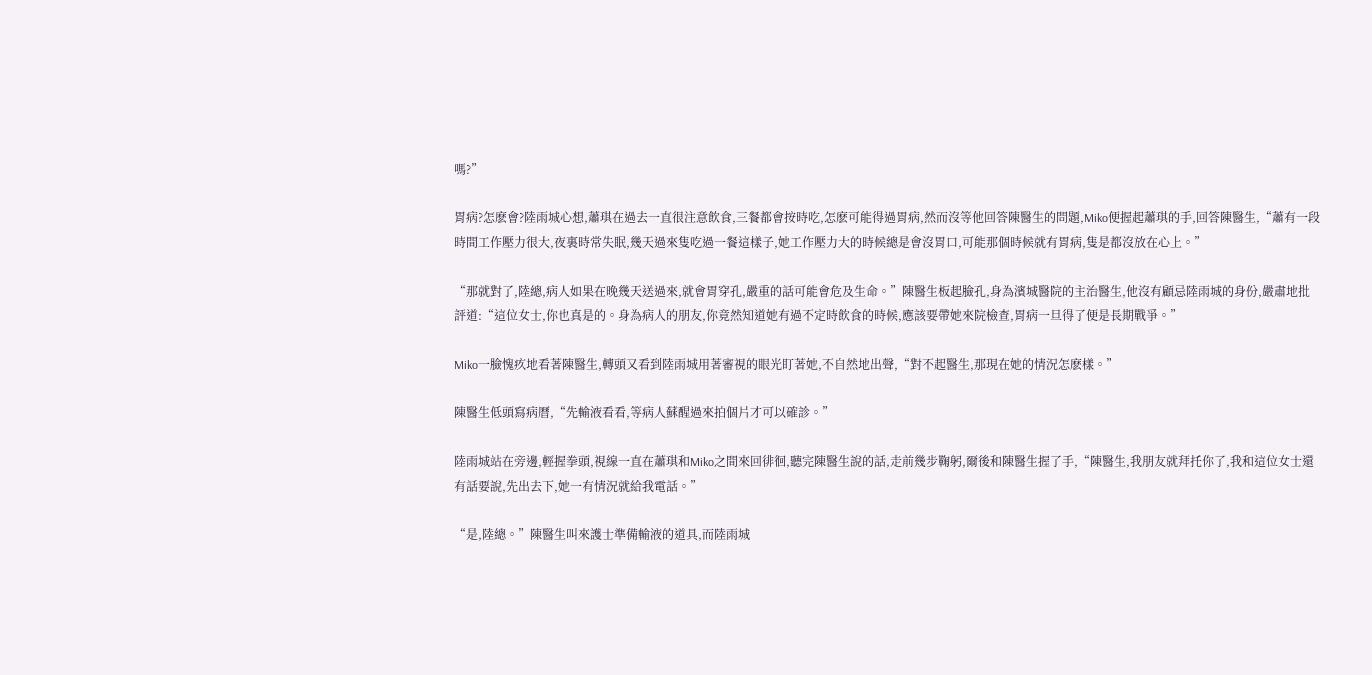嗎?”

胃病?怎麽會?陸雨城心想,蕭琪在過去一直很注意飲食,三餐都會按時吃,怎麽可能得過胃病,然而沒等他回答陳醫生的問題,Miko便握起蕭琪的手,回答陳醫生,“蕭有一段時間工作壓力很大,夜裏時常失眠,幾天過來隻吃過一餐這樣子,她工作壓力大的時候總是會沒胃口,可能那個時候就有胃病,隻是都沒放在心上。”

“那就對了,陸總,病人如果在晚幾天送過來,就會胃穿孔,嚴重的話可能會危及生命。”陳醫生板起臉孔,身為濱城醫院的主治醫生,他沒有顧忌陸雨城的身份,嚴肅地批評道:“這位女士,你也真是的。身為病人的朋友,你竟然知道她有過不定時飲食的時候,應該要帶她來院檢查,胃病一旦得了便是長期戰爭。”

Miko一臉愧疚地看著陳醫生,轉頭又看到陸雨城用著審視的眼光盯著她,不自然地出聲,“對不起醫生,那現在她的情況怎麽樣。”

陳醫生低頭寫病曆,“先輸液看看,等病人蘇醒過來拍個片才可以確診。”

陸雨城站在旁邊,輕握拳頭,視線一直在蕭琪和Miko之間來回徘徊,聽完陳醫生說的話,走前幾步鞠躬,爾後和陳醫生握了手,“陳醫生,我朋友就拜托你了,我和這位女士還有話要說,先出去下,她一有情況就給我電話。”

“是,陸總。”陳醫生叫來護士準備輸液的道具,而陸雨城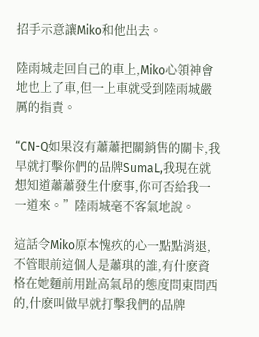招手示意讓Miko和他出去。

陸雨城走回自己的車上,Miko心領神會地也上了車,但一上車就受到陸雨城嚴厲的指責。

“CN-Q如果沒有蕭蕭把關銷售的關卡,我早就打擊你們的品牌SumaL,我現在就想知道蕭蕭發生什麽事,你可否給我一一道來。”陸雨城毫不客氣地說。

這話令Miko原本愧疚的心一點點消退,不管眼前這個人是蕭琪的誰,有什麽資格在她麵前用趾高氣昂的態度問東問西的,什麽叫做早就打擊我們的品牌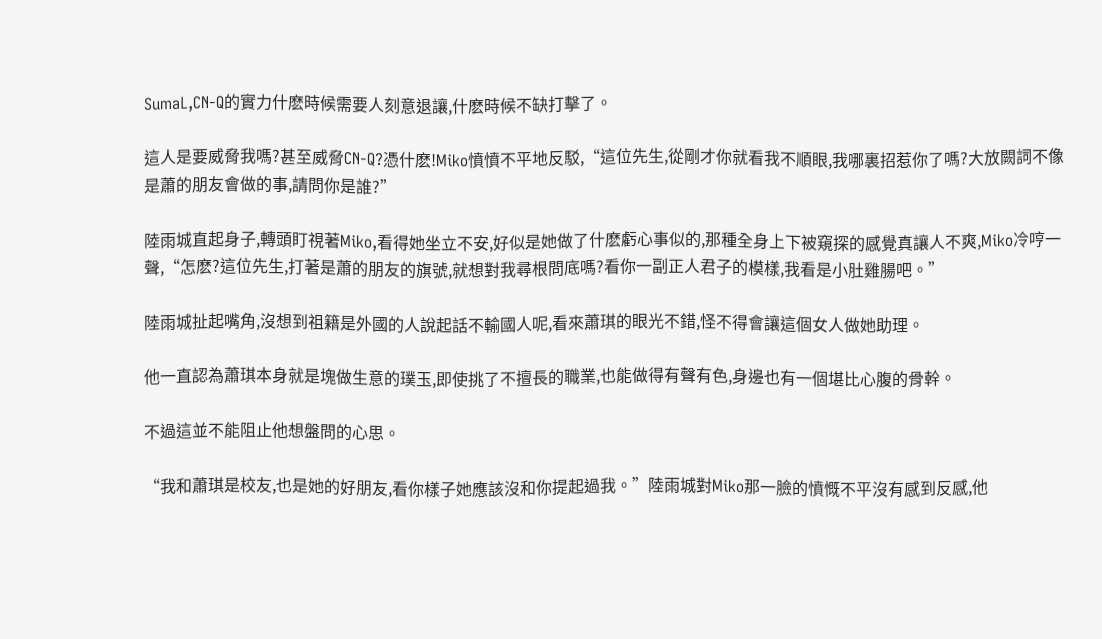SumaL,CN-Q的實力什麽時候需要人刻意退讓,什麽時候不缺打擊了。

這人是要威脅我嗎?甚至威脅CN-Q?憑什麽!Miko憤憤不平地反駁,“這位先生,從剛才你就看我不順眼,我哪裏招惹你了嗎?大放闕詞不像是蕭的朋友會做的事,請問你是誰?”

陸雨城直起身子,轉頭盯視著Miko,看得她坐立不安,好似是她做了什麽虧心事似的,那種全身上下被窺探的感覺真讓人不爽,Miko冷哼一聲,“怎麽?這位先生,打著是蕭的朋友的旗號,就想對我尋根問底嗎?看你一副正人君子的模樣,我看是小肚雞腸吧。”

陸雨城扯起嘴角,沒想到祖籍是外國的人說起話不輸國人呢,看來蕭琪的眼光不錯,怪不得會讓這個女人做她助理。

他一直認為蕭琪本身就是塊做生意的璞玉,即使挑了不擅長的職業,也能做得有聲有色,身邊也有一個堪比心腹的骨幹。

不過這並不能阻止他想盤問的心思。

“我和蕭琪是校友,也是她的好朋友,看你樣子她應該沒和你提起過我。”陸雨城對Miko那一臉的憤慨不平沒有感到反感,他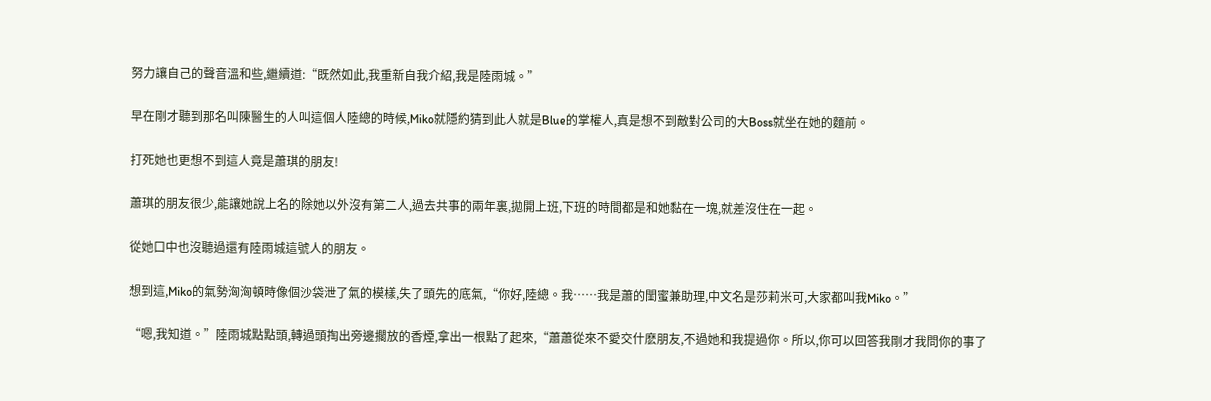努力讓自己的聲音溫和些,繼續道:“既然如此,我重新自我介紹,我是陸雨城。”

早在剛才聽到那名叫陳醫生的人叫這個人陸總的時候,Miko就隱約猜到此人就是Blue的掌權人,真是想不到敵對公司的大Boss就坐在她的麵前。

打死她也更想不到這人竟是蕭琪的朋友!

蕭琪的朋友很少,能讓她說上名的除她以外沒有第二人,過去共事的兩年裏,拋開上班,下班的時間都是和她黏在一塊,就差沒住在一起。

從她口中也沒聽過還有陸雨城這號人的朋友。

想到這,Miko的氣勢洶洶頓時像個沙袋泄了氣的模樣,失了頭先的底氣,“你好,陸總。我……我是蕭的閨蜜兼助理,中文名是莎莉米可,大家都叫我Miko。”

“嗯,我知道。”陸雨城點點頭,轉過頭掏出旁邊擱放的香煙,拿出一根點了起來,“蕭蕭從來不愛交什麽朋友,不過她和我提過你。所以,你可以回答我剛才我問你的事了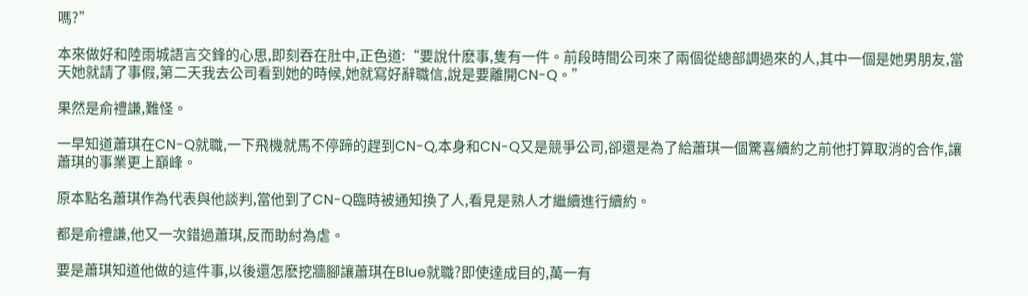嗎?”

本來做好和陸雨城語言交鋒的心思,即刻吞在肚中,正色道:“要說什麽事,隻有一件。前段時間公司來了兩個從總部調過來的人,其中一個是她男朋友,當天她就請了事假,第二天我去公司看到她的時候,她就寫好辭職信,說是要離開CN-Q。”

果然是俞禮謙,難怪。

一早知道蕭琪在CN-Q就職,一下飛機就馬不停蹄的趕到CN-Q,本身和CN-Q又是競爭公司,卻還是為了給蕭琪一個驚喜續約之前他打算取消的合作,讓蕭琪的事業更上巔峰。

原本點名蕭琪作為代表與他談判,當他到了CN-Q臨時被通知換了人,看見是熟人才繼續進行續約。

都是俞禮謙,他又一次錯過蕭琪,反而助紂為虐。

要是蕭琪知道他做的這件事,以後還怎麽挖牆腳讓蕭琪在Blue就職?即使達成目的,萬一有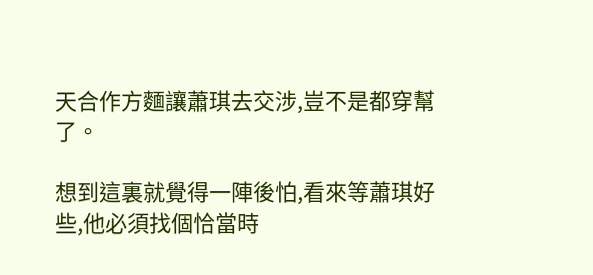天合作方麵讓蕭琪去交涉,豈不是都穿幫了。

想到這裏就覺得一陣後怕,看來等蕭琪好些,他必須找個恰當時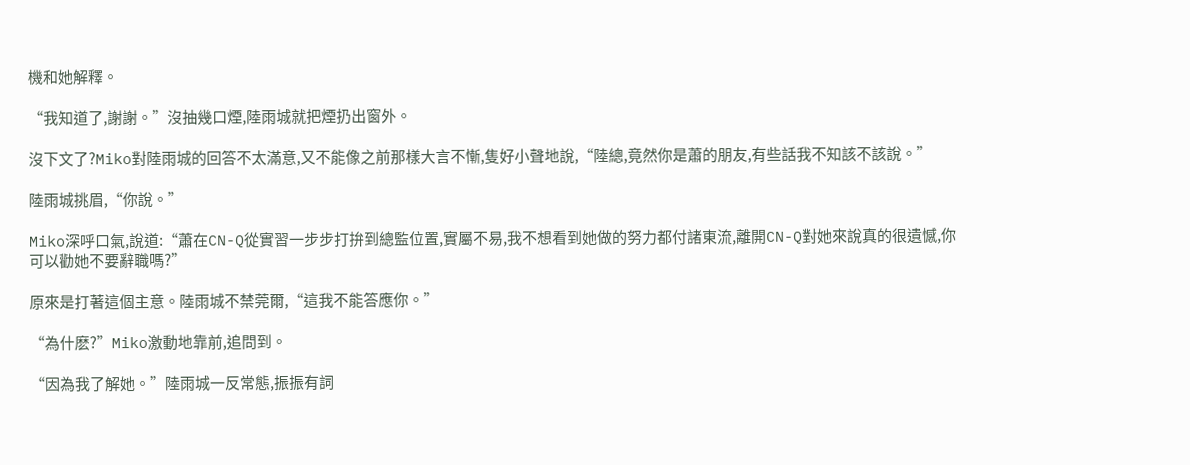機和她解釋。

“我知道了,謝謝。”沒抽幾口煙,陸雨城就把煙扔出窗外。

沒下文了?Miko對陸雨城的回答不太滿意,又不能像之前那樣大言不慚,隻好小聲地說,“陸總,竟然你是蕭的朋友,有些話我不知該不該說。”

陸雨城挑眉,“你說。”

Miko深呼口氣,說道:“蕭在CN-Q從實習一步步打拚到總監位置,實屬不易,我不想看到她做的努力都付諸東流,離開CN-Q對她來說真的很遺憾,你可以勸她不要辭職嗎?”

原來是打著這個主意。陸雨城不禁莞爾,“這我不能答應你。”

“為什麽?”Miko激動地靠前,追問到。

“因為我了解她。”陸雨城一反常態,振振有詞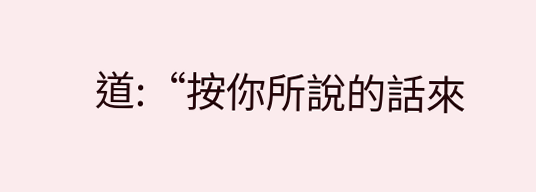道:“按你所說的話來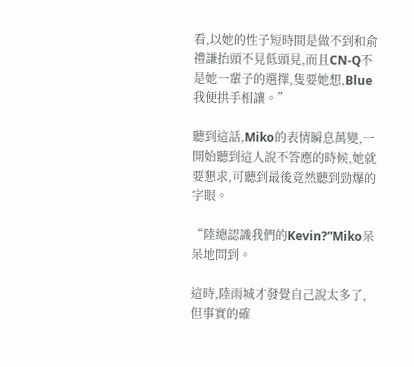看,以她的性子短時間是做不到和俞禮謙抬頭不見低頭見,而且CN-Q不是她一輩子的選擇,隻要她想,Blue我便拱手相讓。”

聽到這話,Miko的表情瞬息萬變,一開始聽到這人說不答應的時候,她就要懇求,可聽到最後竟然聽到勁爆的字眼。

“陸總認識我們的Kevin?”Miko呆呆地問到。

這時,陸雨城才發覺自己說太多了,但事實的確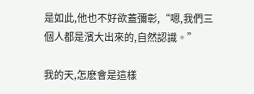是如此,他也不好欲蓋彌彰,“嗯,我們三個人都是濱大出來的,自然認識。”

我的天,怎麽會是這樣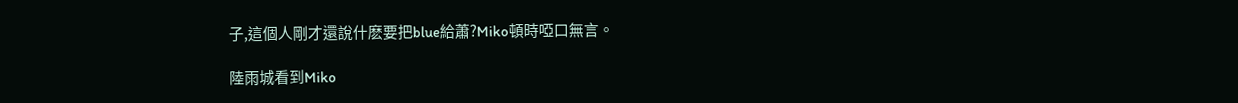子,這個人剛才還說什麽要把blue給蕭?Miko頓時啞口無言。

陸雨城看到Miko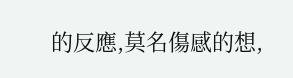的反應,莫名傷感的想,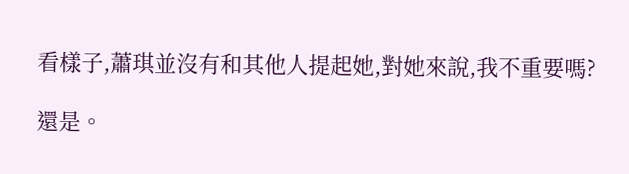看樣子,蕭琪並沒有和其他人提起她,對她來說,我不重要嗎?

還是。